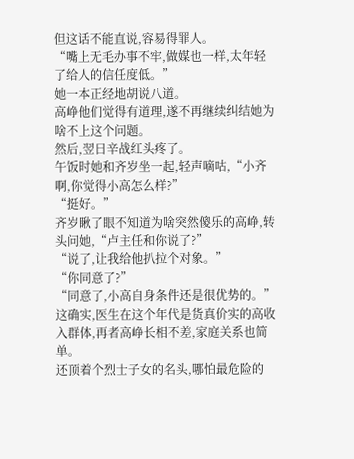但这话不能直说,容易得罪人。
“嘴上无毛办事不牢,做媒也一样,太年轻了给人的信任度低。”
她一本正经地胡说八道。
高峥他们觉得有道理,遂不再继续纠结她为啥不上这个问题。
然后,翌日辛战红头疼了。
午饭时她和齐岁坐一起,轻声嘀咕,“小齐啊,你觉得小高怎么样?”
“挺好。”
齐岁瞅了眼不知道为啥突然傻乐的高峥,转头问她,“卢主任和你说了?”
“说了,让我给他扒拉个对象。”
“你同意了?”
“同意了,小高自身条件还是很优势的。”
这确实,医生在这个年代是货真价实的高收入群体,再者高峥长相不差,家庭关系也简单。
还顶着个烈士子女的名头,哪怕最危险的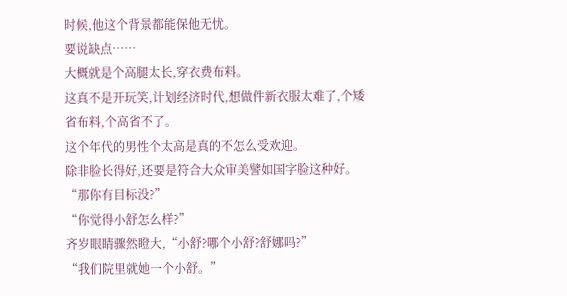时候,他这个背景都能保他无忧。
要说缺点……
大概就是个高腿太长,穿衣费布料。
这真不是开玩笑,计划经济时代,想做件新衣服太难了,个矮省布料,个高省不了。
这个年代的男性个太高是真的不怎么受欢迎。
除非脸长得好,还要是符合大众审美譬如国字脸这种好。
“那你有目标没?”
“你觉得小舒怎么样?”
齐岁眼睛骤然瞪大,“小舒?哪个小舒?舒娜吗?”
“我们院里就她一个小舒。”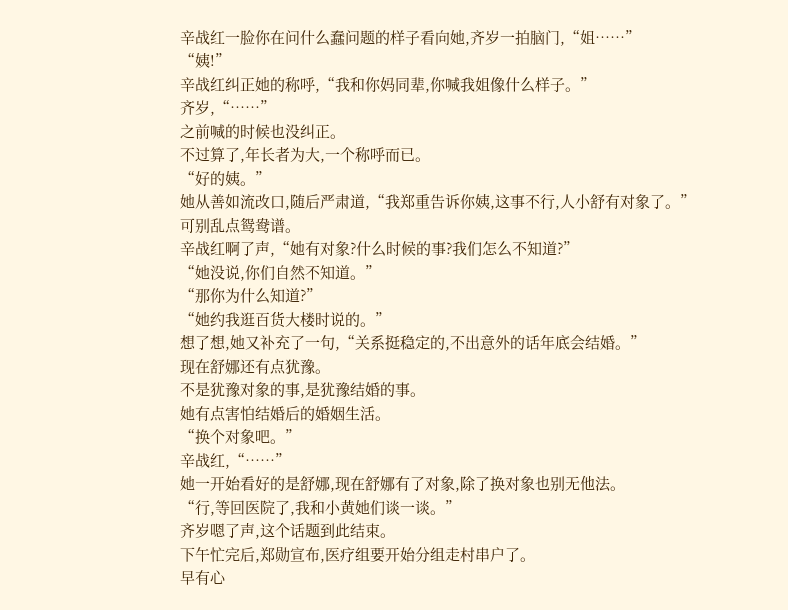辛战红一脸你在问什么蠢问题的样子看向她,齐岁一拍脑门,“姐……”
“姨!”
辛战红纠正她的称呼,“我和你妈同辈,你喊我姐像什么样子。”
齐岁,“……”
之前喊的时候也没纠正。
不过算了,年长者为大,一个称呼而已。
“好的姨。”
她从善如流改口,随后严肃道,“我郑重告诉你姨,这事不行,人小舒有对象了。”
可别乱点鸳鸯谱。
辛战红啊了声,“她有对象?什么时候的事?我们怎么不知道?”
“她没说,你们自然不知道。”
“那你为什么知道?”
“她约我逛百货大楼时说的。”
想了想,她又补充了一句,“关系挺稳定的,不出意外的话年底会结婚。”
现在舒娜还有点犹豫。
不是犹豫对象的事,是犹豫结婚的事。
她有点害怕结婚后的婚姻生活。
“换个对象吧。”
辛战红,“……”
她一开始看好的是舒娜,现在舒娜有了对象,除了换对象也别无他法。
“行,等回医院了,我和小黄她们谈一谈。”
齐岁嗯了声,这个话题到此结束。
下午忙完后,郑勋宣布,医疗组要开始分组走村串户了。
早有心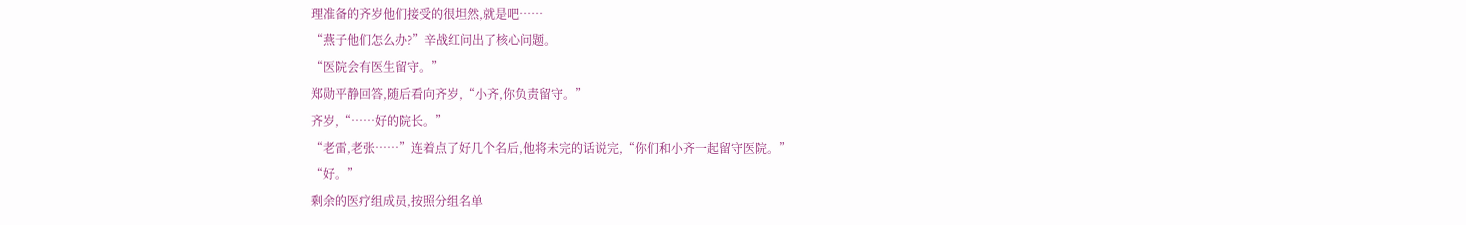理准备的齐岁他们接受的很坦然,就是吧……
“燕子他们怎么办?”辛战红问出了核心问题。
“医院会有医生留守。”
郑勋平静回答,随后看向齐岁,“小齐,你负责留守。”
齐岁,“……好的院长。”
“老雷,老张……”连着点了好几个名后,他将未完的话说完,“你们和小齐一起留守医院。”
“好。”
剩余的医疗组成员,按照分组名单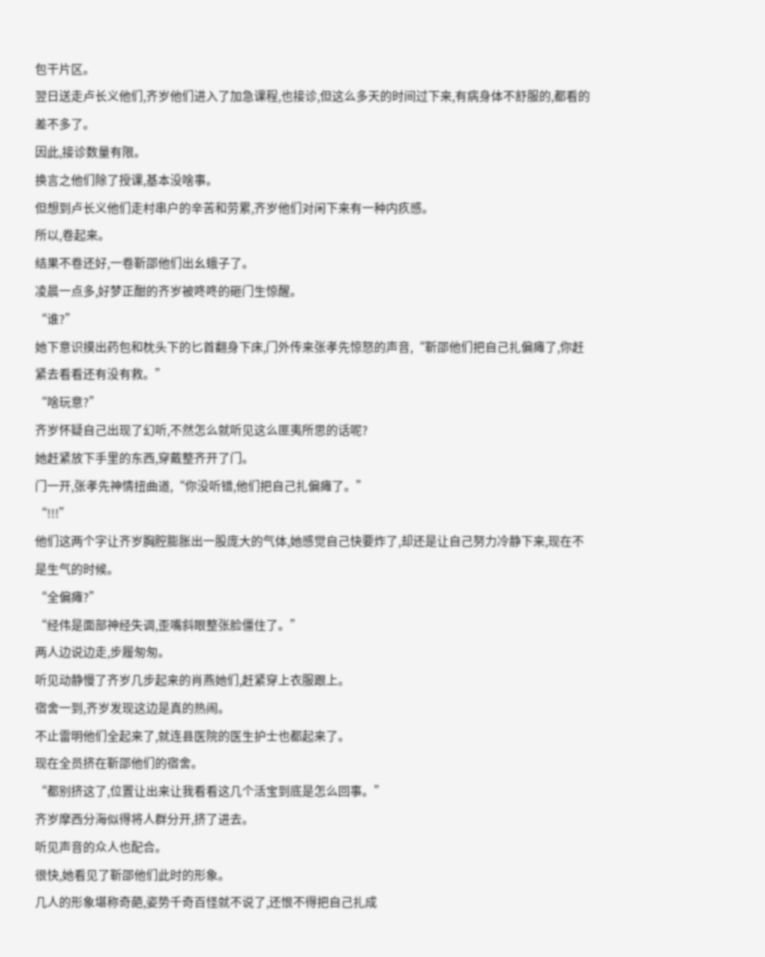包干片区。
翌日送走卢长义他们,齐岁他们进入了加急课程,也接诊,但这么多天的时间过下来,有病身体不舒服的,都看的差不多了。
因此,接诊数量有限。
换言之他们除了授课,基本没啥事。
但想到卢长义他们走村串户的辛苦和劳累,齐岁他们对闲下来有一种内疚感。
所以,卷起来。
结果不卷还好,一卷靳邵他们出幺蛾子了。
凌晨一点多,好梦正酣的齐岁被咚咚的砸门生惊醒。
“谁?”
她下意识摸出药包和枕头下的匕首翻身下床,门外传来张孝先惊怒的声音,“靳邵他们把自己扎偏瘫了,你赶紧去看看还有没有救。”
“啥玩意?”
齐岁怀疑自己出现了幻听,不然怎么就听见这么匪夷所思的话呢?
她赶紧放下手里的东西,穿戴整齐开了门。
门一开,张孝先神情扭曲道,“你没听错,他们把自己扎偏瘫了。”
“!!!”
他们这两个字让齐岁胸腔膨胀出一股庞大的气体,她感觉自己快要炸了,却还是让自己努力冷静下来,现在不是生气的时候。
“全偏瘫?”
“经伟是面部神经失调,歪嘴斜眼整张脸僵住了。”
两人边说边走,步履匆匆。
听见动静慢了齐岁几步起来的肖燕她们,赶紧穿上衣服跟上。
宿舍一到,齐岁发现这边是真的热闹。
不止雷明他们全起来了,就连县医院的医生护士也都起来了。
现在全员挤在靳邵他们的宿舍。
“都别挤这了,位置让出来让我看看这几个活宝到底是怎么回事。”
齐岁摩西分海似得将人群分开,挤了进去。
听见声音的众人也配合。
很快,她看见了靳邵他们此时的形象。
几人的形象堪称奇葩,姿势千奇百怪就不说了,还恨不得把自己扎成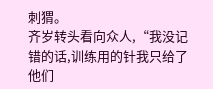刺猬。
齐岁转头看向众人,“我没记错的话,训练用的针我只给了他们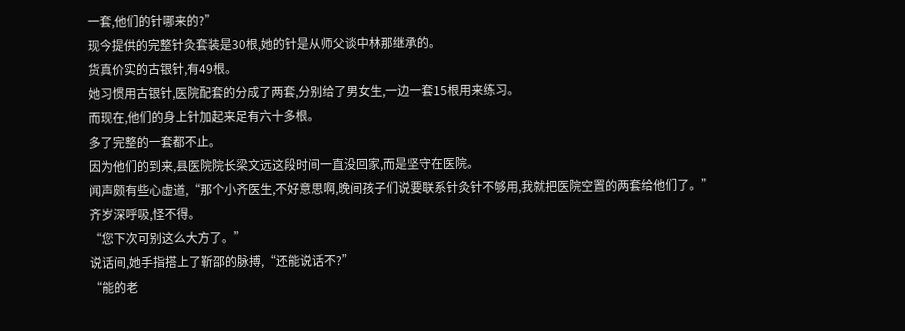一套,他们的针哪来的?”
现今提供的完整针灸套装是30根,她的针是从师父谈中林那继承的。
货真价实的古银针,有49根。
她习惯用古银针,医院配套的分成了两套,分别给了男女生,一边一套15根用来练习。
而现在,他们的身上针加起来足有六十多根。
多了完整的一套都不止。
因为他们的到来,县医院院长梁文远这段时间一直没回家,而是坚守在医院。
闻声颇有些心虚道,“那个小齐医生,不好意思啊,晚间孩子们说要联系针灸针不够用,我就把医院空置的两套给他们了。”
齐岁深呼吸,怪不得。
“您下次可别这么大方了。”
说话间,她手指搭上了靳邵的脉搏,“还能说话不?”
“能的老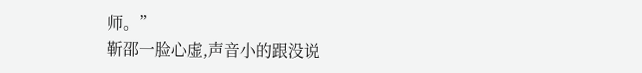师。”
靳邵一脸心虚,声音小的跟没说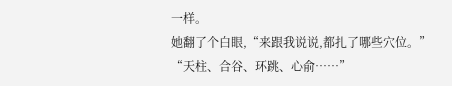一样。
她翻了个白眼,“来跟我说说,都扎了哪些穴位。”
“天柱、合谷、环跳、心俞……”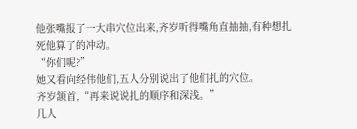他张嘴报了一大串穴位出来,齐岁听得嘴角直抽抽,有种想扎死他算了的冲动。
“你们呢?”
她又看向经伟他们,五人分别说出了他们扎的穴位。
齐岁颔首,“再来说说扎的顺序和深浅。”
几人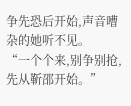争先恐后开始,声音嘈杂的她听不见。
“一个个来,别争别抢,先从靳邵开始。”